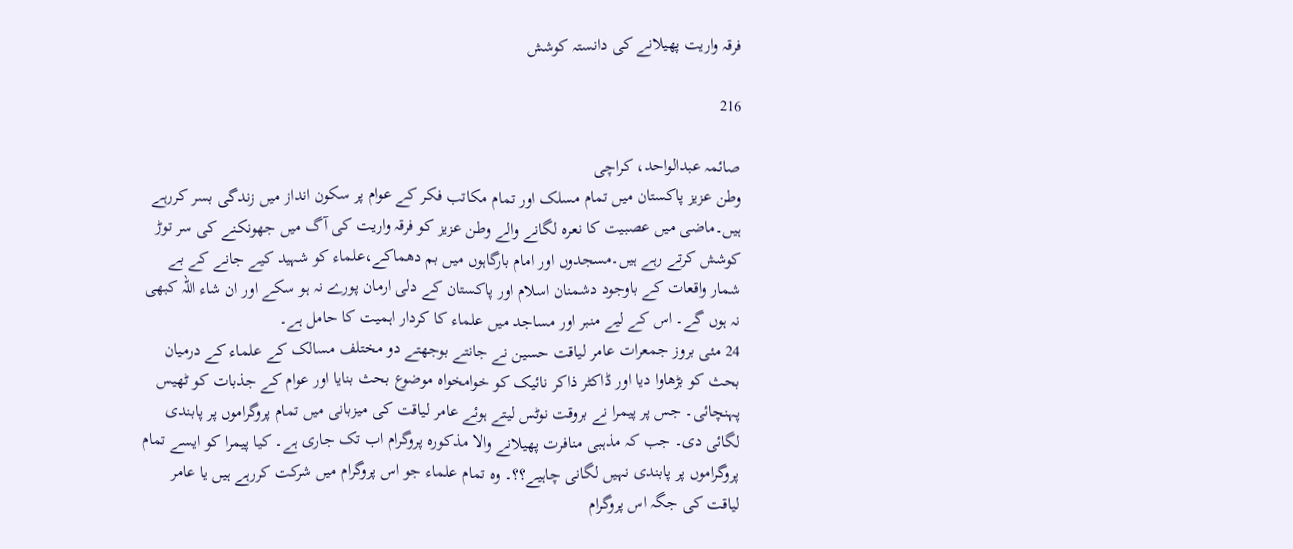فرقہ واریت پھیلانے کی دانستہ کوشش

216

صائمہ عبدالواحد، کراچی
وطن عزیز پاکستان میں تمام مسلک اور تمام مکاتب فکر کے عوام پر سکون انداز میں زندگی بسر کررہے ہیں۔ماضی میں عصبیت کا نعرہ لگانے والے وطن عزیز کو فرقہ واریت کی آگ میں جھونکنے کی سر توڑ کوشش کرتے رہے ہیں۔مسجدوں اور امام بارگاہوں میں بم دھماکے،علماء کو شہید کیے جانے کے بے شمار واقعات کے باوجود دشمنان اسلام اور پاکستان کے دلی ارمان پورے نہ ہو سکے اور ان شاء اللہ کبھی نہ ہوں گے۔ اس کے لیے منبر اور مساجد میں علماء کا کردار اہمیت کا حامل ہے۔
24 مئی بروز جمعرات عامر لیاقت حسین نے جانتے بوجھتے دو مختلف مسالک کے علماء کے درمیان بحث کو بڑھاوا دیا اور ڈاکٹر ذاکر نائیک کو خوامخواہ موضوع بحث بنایا اور عوام کے جذبات کو ٹھیس پہنچائی۔ جس پر پیمرا نے بروقت نوٹس لیتے ہوئے عامر لیاقت کی میزبانی میں تمام پروگراموں پر پابندی لگائی دی۔ جب کہ مذہبی منافرت پھیلانے والا مذکورہ پروگرام اب تک جاری ہے۔ کیا پیمرا کو ایسے تمام پروگراموں پر پابندی نہیں لگانی چاہیے؟؟۔ وہ تمام علماء جو اس پروگرام میں شرکت کررہے ہیں یا عامر لیاقت کی جگہ اس پروگرام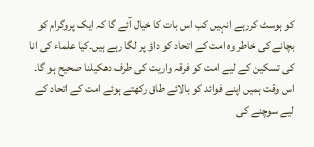کو ہوسٹ کررہے انہیں کب اس بات کا خیال آئے گا کہ ایک پروگرام کو بچانے کی خاطر وہ امت کے اتحاد کو داؤ پر لگا رہے ہیں۔کیا علماء کی انا کی تسکین کے لیے امت کو فرقہ واریت کی طرف دھکیلنا صحیح ہو گا۔ اس وقت ہمیں اپنے فوائد کو بالائے طاق رکھتے ہوئے امت کے اتحاد کے لیے سوچنے کی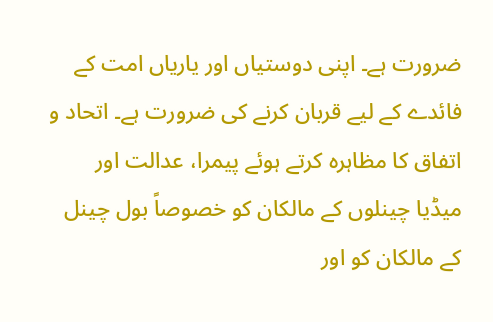ضرورت ہے۔ اپنی دوستیاں اور یاریاں امت کے فائدے کے لیے قربان کرنے کی ضرورت ہے۔ اتحاد و اتفاق کا مظاہرہ کرتے ہوئے پیمرا، عدالت اور میڈیا چینلوں کے مالکان کو خصوصاً بول چینل کے مالکان کو اور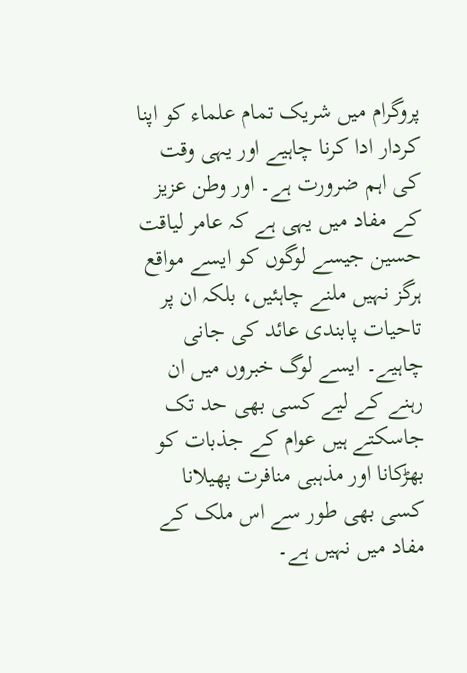پروگرام میں شریک تمام علماء کو اپنا کردار ادا کرنا چاہیے اور یہی وقت کی اہم ضرورت ہے۔ اور وطن عزیز کے مفاد میں یہی ہے کہ عامر لیاقت حسین جیسے لوگوں کو ایسے مواقع ہرگز نہیں ملنے چاہئیں، بلکہ ان پر تاحیات پابندی عائد کی جانی چاہیے۔ ایسے لوگ خبروں میں ان رہنے کے لیے کسی بھی حد تک جاسکتے ہیں عوام کے جذبات کو بھڑکانا اور مذہبی منافرت پھیلانا کسی بھی طور سے اس ملک کے مفاد میں نہیں ہے۔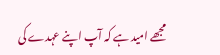مجھے امید ہے کہ آپ اپنے عہدے کی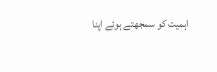اہمیت کو سمجھتے ہوئے اپنا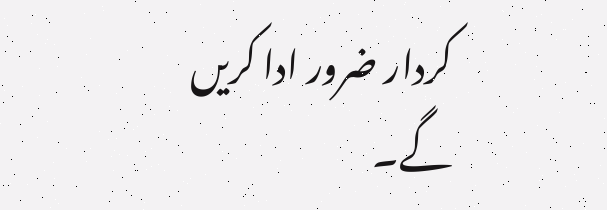کردار ضرور ادا کریں گے۔